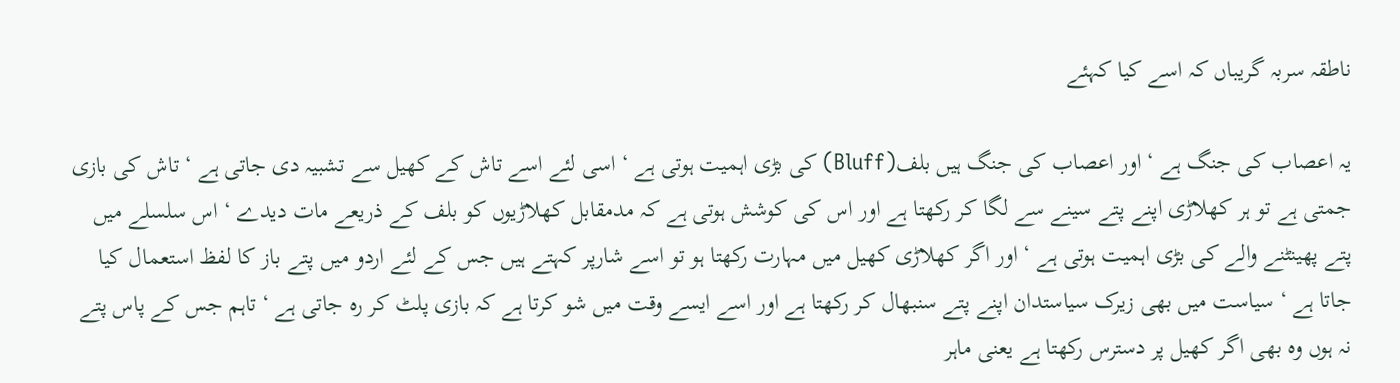ناطقہ سربہ گریباں کہ اسے کیا کہئے

یہ اعصاب کی جنگ ہے ‘ اور اعصاب کی جنگ ہیں بلف(Bluff) کی بڑی اہمیت ہوتی ہے ‘ اسی لئے اسے تاش کے کھیل سے تشبیہ دی جاتی ہے ‘ تاش کی بازی جمتی ہے تو ہر کھلاڑی اپنے پتے سینے سے لگا کر رکھتا ہے اور اس کی کوشش ہوتی ہے کہ مدمقابل کھلاڑیوں کو بلف کے ذریعے مات دیدے ‘ اس سلسلے میں پتے پھینٹنے والے کی بڑی اہمیت ہوتی ہے ‘ اور اگر کھلاڑی کھیل میں مہارت رکھتا ہو تو اسے شارپر کہتے ہیں جس کے لئے اردو میں پتے باز کا لفظ استعمال کیا جاتا ہے ‘ سیاست میں بھی زیرک سیاستدان اپنے پتے سنبھال کر رکھتا ہے اور اسے ایسے وقت میں شو کرتا ہے کہ بازی پلٹ کر رہ جاتی ہے ‘ تاہم جس کے پاس پتے نہ ہوں وہ بھی اگر کھیل پر دسترس رکھتا ہے یعنی ماہر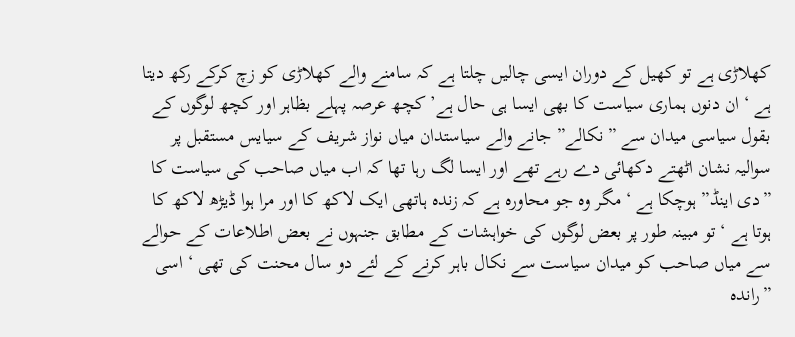کھلاڑی ہے تو کھیل کے دوران ایسی چالیں چلتا ہے کہ سامنے والے کھلاڑی کو زچ کرکے رکھ دیتا ہے ‘ ان دنوں ہماری سیاست کا بھی ایسا ہی حال ہے’ کچھ عرصہ پہلے بظاہر اور کچھ لوگوں کے بقول سیاسی میدان سے ”نکالے” جانے والے سیاستدان میاں نواز شریف کے سیایس مستقبل پر سوالیہ نشان اٹھتے دکھائی دے رہے تھے اور ایسا لگ رہا تھا کہ اب میاں صاحب کی سیاست کا ”دی اینڈ” ہوچکا ہے ‘ مگر وہ جو محاورہ ہے کہ زندہ ہاتھی ایک لاکھ کا اور مرا ہوا ڈیڑھ لاکھ کا ہوتا ہے ‘ تو مبینہ طور پر بعض لوگوں کی خواہشات کے مطابق جنہوں نے بعض اطلاعات کے حوالے سے میاں صاحب کو میدان سیاست سے نکال باہر کرنے کے لئے دو سال محنت کی تھی ‘ اسی ”راندہ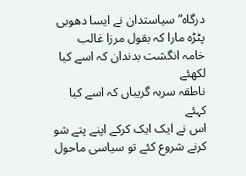درگاہ” سیاستدان نے ایسا دھوبی پٹڑہ مارا کہ بقول مرزا غالب
خامہ انگشت بدندان کہ اسے کیا لکھئے
ناطقہ سربہ گریباں کہ اسے کیا کہئے
اس نے ایک ایک کرکے اپنے پتے شو کرنے شروع کئے تو سیاسی ماحول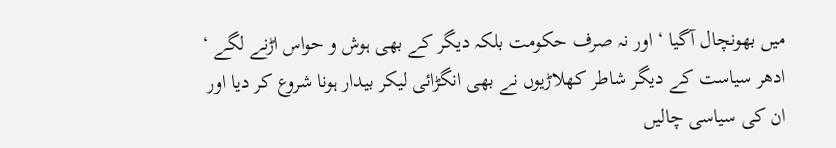میں بھونچال آگیا ‘ اور نہ صرف حکومت بلکہ دیگر کے بھی ہوش و حواس اڑنے لگے ‘ ادھر سیاست کے دیگر شاطر کھلاڑیوں نے بھی انگڑائی لیکر بیدار ہونا شروع کر دیا اور ان کی سیاسی چالیں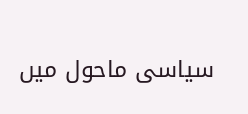سیاسی ماحول میں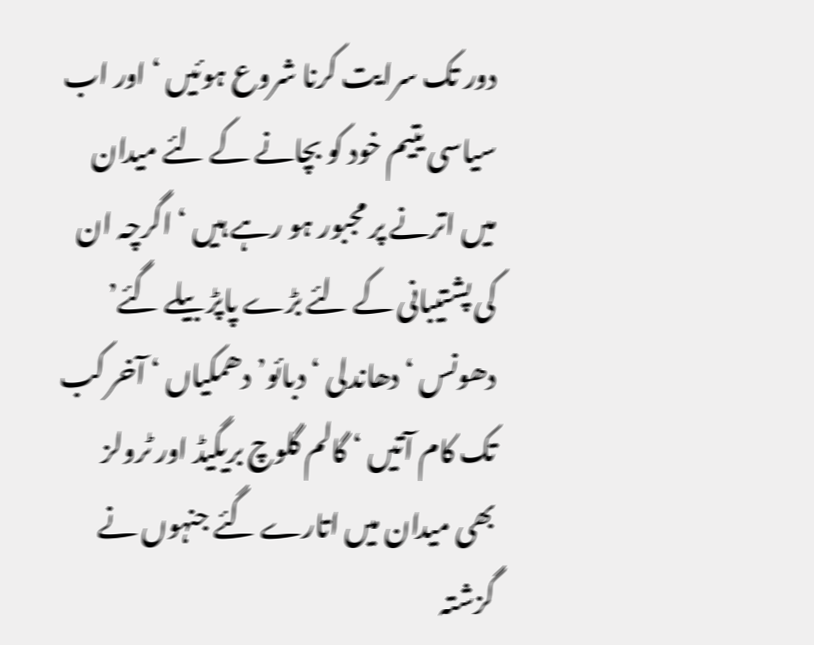دور تک سرایت کرنا شروع ہوئیں ‘ اور اب سیاسی یتیم خود کو بچانے کے لئے میدان میں اترنے پر مجبور ہو رہے ہیں ‘ اگرچہ ان کی پشتیبانی کے لئے بڑے پاپڑ بیلے گئے’ دھونس ‘ دھاندلی ‘ دبائو’دھمکیاں ‘ آخر کب تک کام آتیں ‘ گالم گلوچ بریگیڈ اور ٹرولز بھی میدان میں اتارے گئے جنہوں نے گزشتہ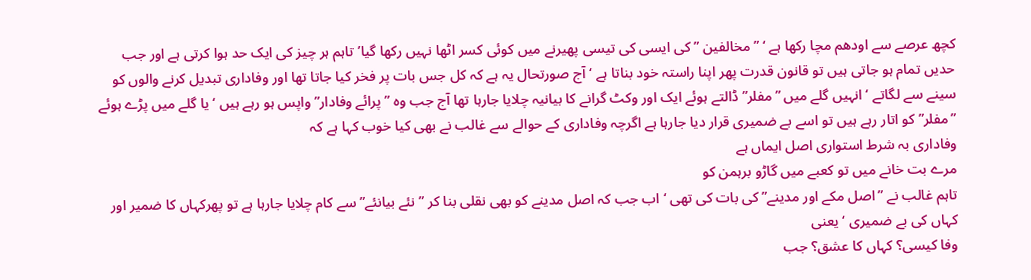کچھ عرصے سے اودھم مچا رکھا ہے ‘ ” مخالفین ” کی ایسی کی تیسی پھیرنے میں کوئی کسر اٹھا نہیں رکھا گیا’ تاہم ہر چیز کی ایک حد ہوا کرتی ہے اور جب حدیں تمام ہو جاتی ہیں تو قانون قدرت پھر اپنا راستہ خود بناتا ہے ‘ آج صورتحال یہ ہے کہ کل جس بات پر فخر کیا جاتا تھا اور وفاداری تبدیل کرنے والوں کو سینے سے لگاتے ‘ انہیں گلے میں ”مفلر” ڈالتے ہوئے ایک اور وکٹ گرانے کا بیانیہ چلایا جارہا تھا آج جب وہ ”پرائے وفادار” واپس ہو رہے ہیں ‘ یا گلے میں پڑے ہوئے ”مفلر” کو اتار رہے ہیں تو اسے بے ضمیری قرار دیا جارہا ہے اگرچہ وفاداری کے حوالے سے غالب نے بھی کیا خوب کہا ہے کہ
وفاداری بہ شرط استواری اصل ایماں ہے
مرے بت خانے میں تو کعبے میں گاڑو برہمن کو
تاہم غالب نے ”اصل مکے اور مدینے” کی بات کی تھی ‘ اب جب کہ اصل مدینے کو بھی نقلی بنا کر ”نئے بیانئے” سے کام چلایا جارہا ہے تو پھرکہاں کا ضمیر اور کہاں کی بے ضمیری ‘ یعنی
وفا کیسی؟ کہاں کا عشق؟ جب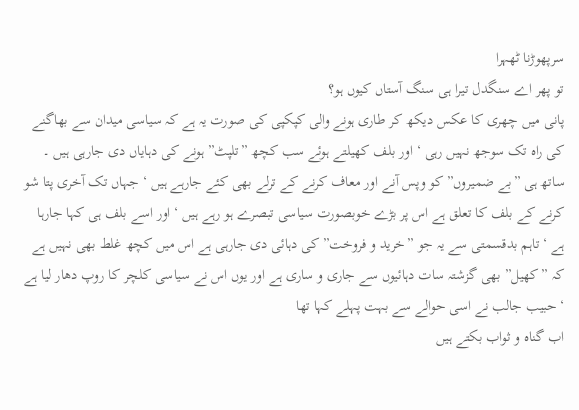سرپھوڑنا ٹھہرا
تو پھر اے سنگدل تیرا ہی سنگ آستاں کیوں ہو؟
پانی میں چھری کا عکس دیکھ کر طاری ہونے والی کپکپی کی صورت یہ ہے کہ سیاسی میدان سے بھاگنے کی راہ تک سوجھ نہیں رہی ‘ اور بلف کھیلتے ہوئے سب کچھ ”تلپٹ” ہونے کی دہایاں دی جارہی ہیں ۔ ساتھ ہی ”بے ضمیروں” کو وپس آنے اور معاف کرنے کے ترلے بھی کئے جارہے ہیں ‘ جہاں تک آخری پتا شو کرنے کے بلف کا تعلق ہے اس پر بڑے خوبصورت سیاسی تبصرے ہو رہے ہیں ‘ اور اسے بلف ہی کہا جارہا ہے ‘ تاہم بدقسمتی سے یہ جو ”خرید و فروخت” کی دہائی دی جارہی ہے اس میں کچھ غلط بھی نہیں ہے کہ ”کھیل” بھی گزشتہ سات دہائیوں سے جاری و ساری ہے اور یوں اس نے سیاسی کلچر کا روپ دھار لیا ہے ‘ حبیب جالب نے اسی حوالے سے بہت پہلے کہا تھا
اب گناہ و ثواب بکتے ہیں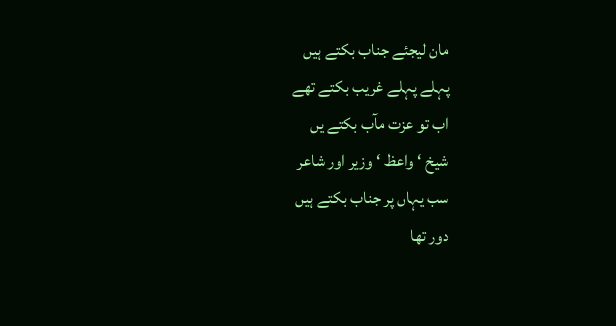مان لیجئے جناب بکتے ہیں
پہلے پہلے غریب بکتے تھے
اب تو عزت مآب بکتے یں
شیخ ‘ واعظ ‘ وزیر اور شاعر
سب یہاں پر جناب بکتے ہیں
دور تھا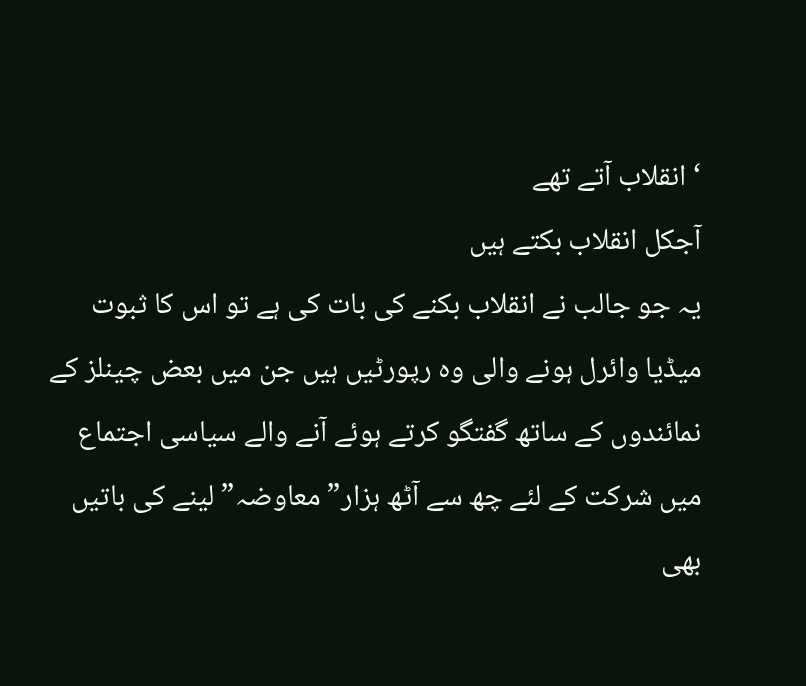‘ انقلاب آتے تھے
آجکل انقلاب بکتے ہیں
یہ جو جالب نے انقلاب بکنے کی بات کی ہے تو اس کا ثبوت میڈیا وائرل ہونے والی وہ رپورٹیں ہیں جن میں بعض چینلز کے نمائندوں کے ساتھ گفتگو کرتے ہوئے آنے والے سیاسی اجتماع میں شرکت کے لئے چھ سے آٹھ ہزار”معاوضہ” لینے کی باتیں بھی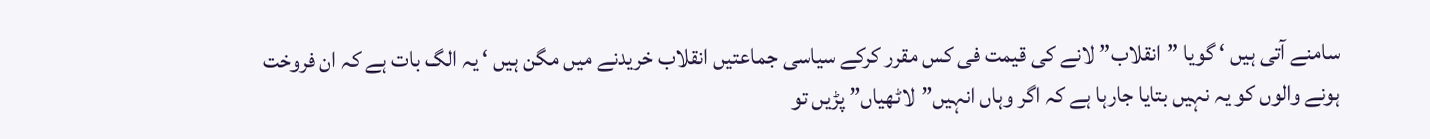سامنے آتی ہیں ‘ گویا ”انقلاب” لانے کی قیمت فی کس مقرر کرکے سیاسی جماعتیں انقلاب خریدنے میں مگن ہیں ‘ یہ الگ بات ہے کہ ان فروخت ہونے والوں کو یہ نہیں بتایا جارہا ہے کہ اگر وہاں انہیں”لاٹھیاں” پڑیں تو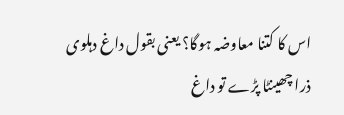اس کا کتنا معاوضہ ہوگا؟ یعنی بقول داغ دہلوی
ذرا چھینٹا پڑے تو داغ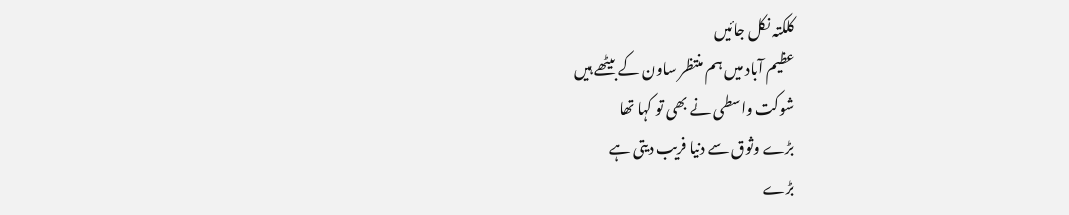کلکتہ نکل جائیں
عظیم آباد میں ہم منتظر ساون کے بیٹھے ہیں
شوکت واسطی نے بھی تو کہا تھا
بڑے وثوق سے دنیا فریب دیتی ہے
بڑے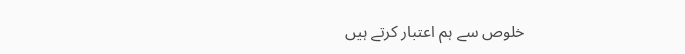خلوص سے ہم اعتبار کرتے ہیں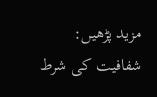مزید پڑھیں:  شفافیت کی شرط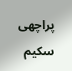پراچھی سکیم